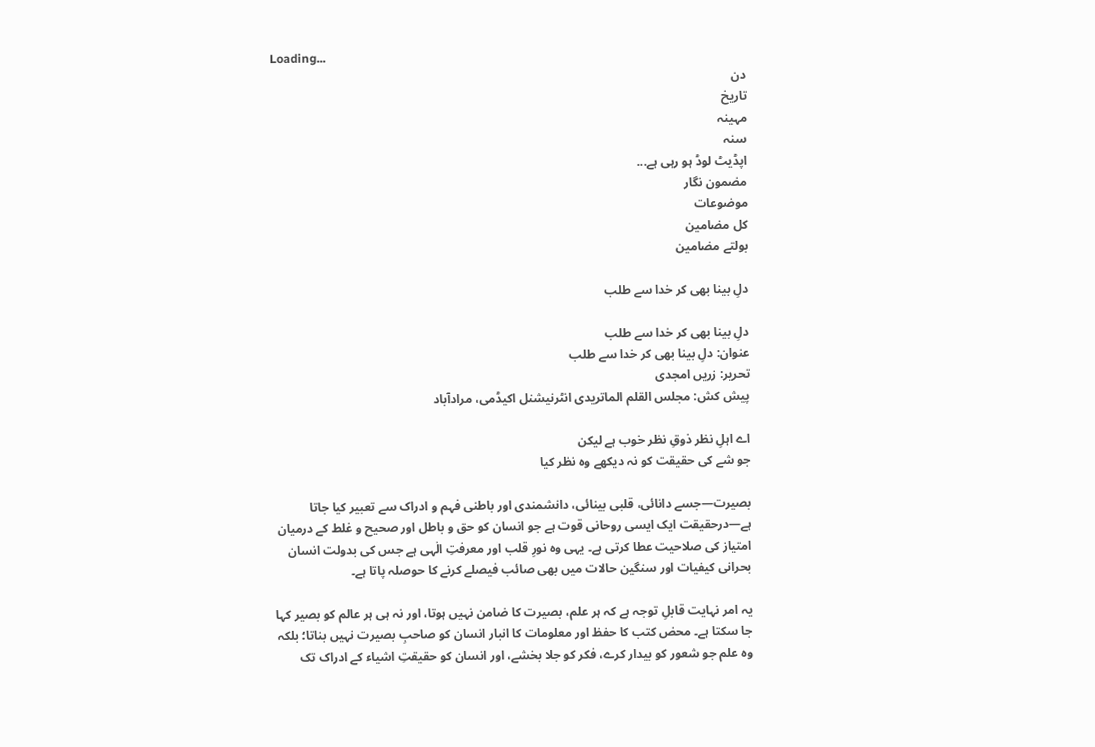Loading...
دن
تاریخ
مہینہ
سنہ
اپڈیٹ لوڈ ہو رہی ہے...
مضمون نگار
موضوعات
کل مضامین
بولتے مضامین

دلِ بینا بھی کر خدا سے طلب

دلِ بینا بھی کر خدا سے طلب
عنوان: دلِ بینا بھی کر خدا سے طلب
تحریر: زریں امجدی
پیش کش: مجلس القلم الماتریدی انٹرنیشنل اکیڈمی، مرادآباد

اے اہلِ نظر ذوقِ نظر خوب ہے لیکن
جو شے کی حقیقت کو نہ دیکھے وہ نظر کیا

بصیرت—جسے دانائی، قلبی بینائی، دانشمندی اور باطنی فہم و ادراک سے تعبیر کیا جاتا ہے—درحقیقت ایک ایسی روحانی قوت ہے جو انسان کو حق و باطل اور صحیح و غلط کے درمیان امتیاز کی صلاحیت عطا کرتی ہے۔ یہی وہ نورِ قلب اور معرفتِ الٰہی ہے جس کی بدولت انسان بحرانی کیفیات اور سنگین حالات میں بھی صائب فیصلے کرنے کا حوصلہ پاتا ہے۔

یہ امر نہایت قابلِ توجہ ہے کہ ہر علم، بصیرت کا ضامن نہیں ہوتا، اور نہ ہی ہر عالم کو بصیر کہا جا سکتا ہے۔ محض کتب کا حفظ اور معلومات کا انبار انسان کو صاحبِ بصیرت نہیں بناتا؛ بلکہ وہ علم جو شعور کو بیدار کرے، فکر کو جلا بخشے، اور انسان کو حقیقتِ اشیاء کے ادراک تک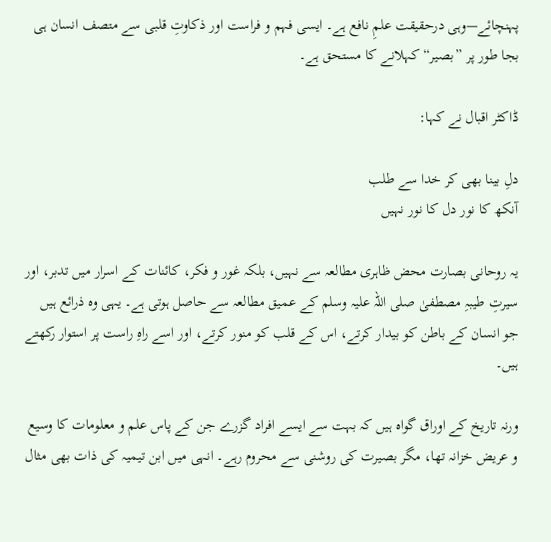پہنچائے—وہی درحقیقت علمِ نافع ہے۔ ایسی فہم و فراست اور ذکاوتِ قلبی سے متصف انسان ہی بجا طور پر ”بصیر“ کہلانے کا مستحق ہے۔

ڈاکٹر اقبال نے کہا:

دلِ بینا بھی کر خدا سے طلب
آنکھ کا نور دل کا نور نہیں

یہ روحانی بصارت محض ظاہری مطالعہ سے نہیں، بلکہ غور و فکر، کائنات کے اسرار میں تدبر، اور سیرتِ طیبہِ مصطفیٰ صلی اللہ علیہ وسلم کے عمیق مطالعہ سے حاصل ہوتی ہے۔ یہی وہ ذرائع ہیں جو انسان کے باطن کو بیدار کرتے، اس کے قلب کو منور کرتے، اور اسے راہِ راست پر استوار رکھتے ہیں۔

ورنہ تاریخ کے اوراق گواہ ہیں کہ بہت سے ایسے افراد گزرے جن کے پاس علم و معلومات کا وسیع و عریض خزانہ تھا، مگر بصیرت کی روشنی سے محروم رہے۔ انہی میں ابن تیمیہ کی ذات بھی مثال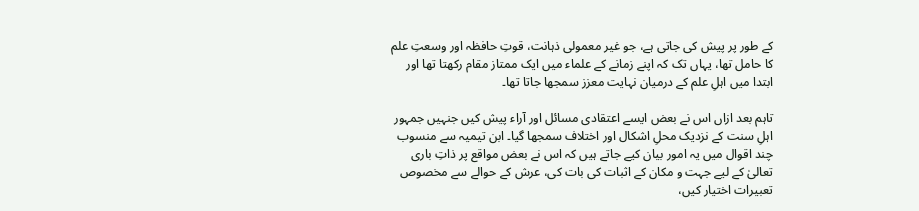کے طور پر پیش کی جاتی ہے، جو غیر معمولی ذہانت، قوتِ حافظہ اور وسعتِ علم کا حامل تھا، یہاں تک کہ اپنے زمانے کے علماء میں ایک ممتاز مقام رکھتا تھا اور ابتدا میں اہلِ علم کے درمیان نہایت معزز سمجھا جاتا تھا۔

تاہم بعد ازاں اس نے بعض ایسے اعتقادی مسائل اور آراء پیش کیں جنہیں جمہور اہلِ سنت کے نزدیک محلِ اشکال اور اختلاف سمجھا گیا۔ ابن تیمیہ سے منسوب چند اقوال میں یہ امور بیان کیے جاتے ہیں کہ اس نے بعض مواقع پر ذاتِ باری تعالیٰ کے لیے جہت و مکان کے اثبات کی بات کی، عرش کے حوالے سے مخصوص تعبیرات اختیار کیں،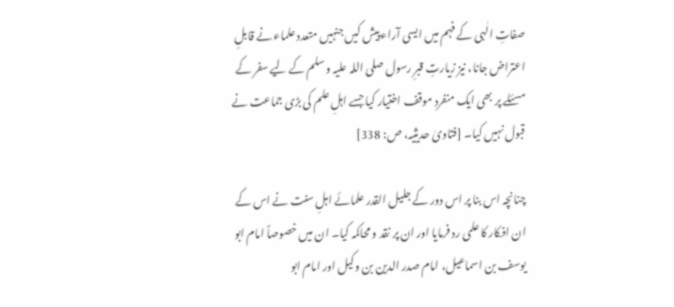صفاتِ الٰہی کے فہم میں ایسی آراء پیش کیں جنہیں متعدد علماء نے قابلِ اعتراض جانا، نیز زیارتِ قبرِ رسول صلی اللہ علیہ وسلم کے لیے سفر کے مسئلے پر بھی ایک منفرد موقف اختیار کیا جسے اہلِ علم کی بڑی جماعت نے قبول نہیں کیا۔ [فتاویٰ حدیثیہ، ص: 338]

چنانچہ اس بنا پر اس دور کے جلیل القدر علمائے اہلِ سنت نے اس کے ان افکار کا علمی رد فرمایا اور ان پر نقد و محاکمہ کیا۔ ان میں خصوصاً امام ابو یوسف بن اسماعیل، امام صدر الدین بن وکیل اور امام ابو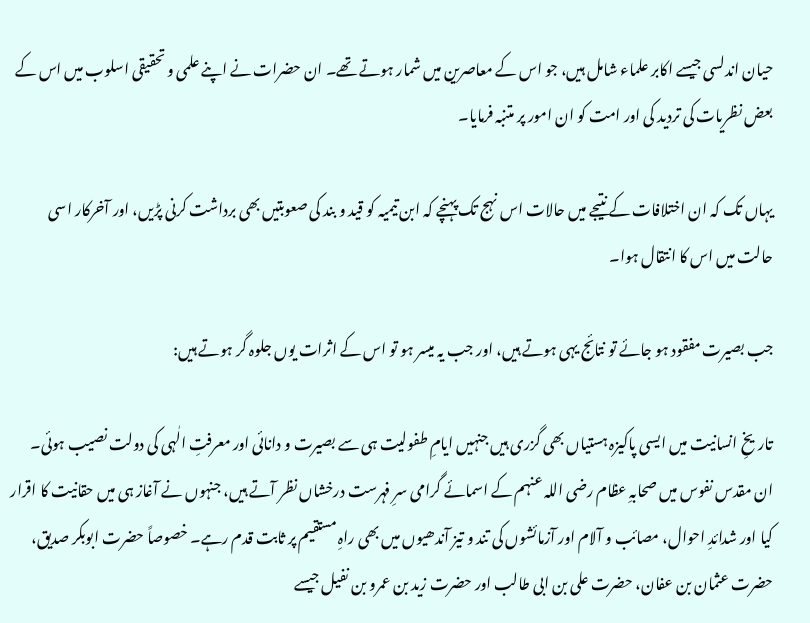حیان اندلسی جیسے اکابر علماء شامل ہیں، جو اس کے معاصرین میں شمار ہوتے تھے۔ ان حضرات نے اپنے علمی و تحقیقی اسلوب میں اس کے بعض نظریات کی تردید کی اور امت کو ان امور پر متنبہ فرمایا۔

یہاں تک کہ ان اختلافات کے نتیجے میں حالات اس نہج تک پہنچے کہ ابن تیمیہ کو قید و بند کی صعوبتیں بھی برداشت کرنی پڑیں، اور آخرکار اسی حالت میں اس کا انتقال ہوا۔

جب بصیرت مفقود ہو جائے تو نتائج یہی ہوتے ہیں، اور جب یہ میسر ہو تو اس کے اثرات یوں جلوہ گر ہوتے ہیں:

تاریخِ انسانیت میں ایسی پاکیزہ ہستیاں بھی گزری ہیں جنہیں ایامِ طفولیت ہی سے بصیرت و دانائی اور معرفتِ الٰہی کی دولت نصیب ہوئی۔ ان مقدس نفوس میں صحابہِ عظام رضی اللہ عنہم کے اسمائے گرامی سرِ فہرست درخشاں نظر آتے ہیں، جنہوں نے آغاز ہی میں حقانیت کا اقرار کیا اور شدائدِ احوال، مصائب و آلام اور آزمائشوں کی تند و تیز آندھیوں میں بھی راہِ مستقیم پر ثابت قدم رہے۔ خصوصاً حضرت ابوبکر صدیق، حضرت عثمان بن عفان، حضرت علی بن ابی طالب اور حضرت زید بن عمرو بن نفیل جیسے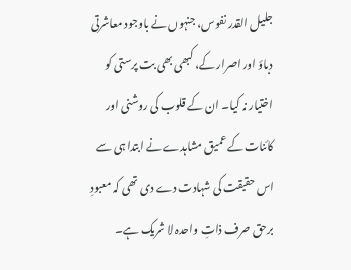جلیل القدر نفوس، جنہوں نے باوجود معاشرتی دباؤ اور اصرار کے، کبھی بھی بت پرستی کو اختیار نہ کیا۔ ان کے قلوب کی روشنی اور کائنات کے عمیق مشاہدے نے ابتدا ہی سے اس حقیقت کی شہادت دے دی تھی کہ معبودِ برحق صرف ذاتِ واحدہ لا شریک ہے۔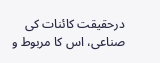درحقیقت کائنات کی صناعی، اس کا مربوط و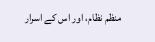منظم نظام، اور اس کے اسرار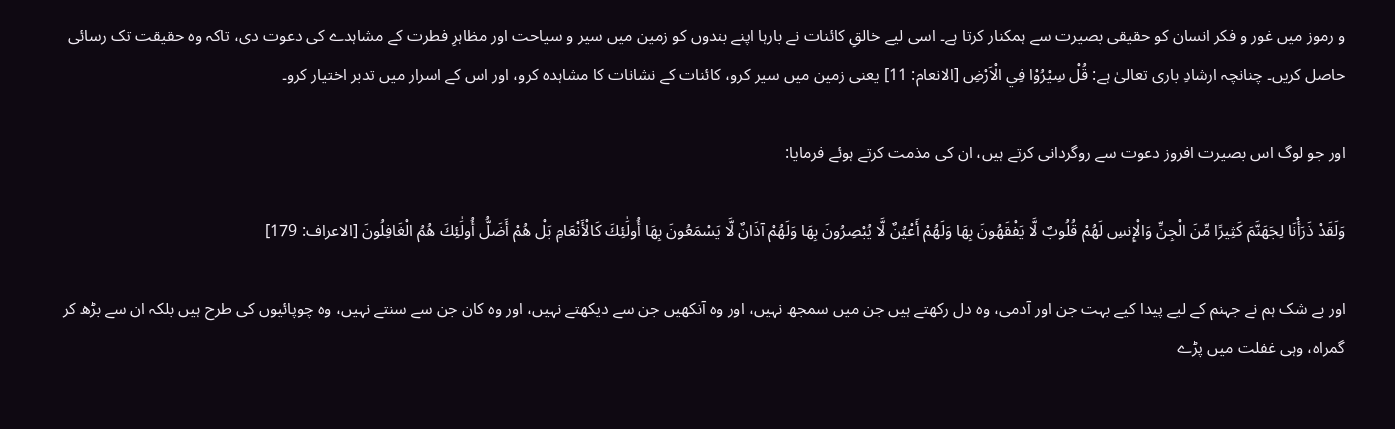و رموز میں غور و فکر انسان کو حقیقی بصیرت سے ہمکنار کرتا ہے۔ اسی لیے خالقِ کائنات نے بارہا اپنے بندوں کو زمین میں سیر و سیاحت اور مظاہرِ فطرت کے مشاہدے کی دعوت دی، تاکہ وہ حقیقت تک رسائی حاصل کریں۔ چنانچہ ارشادِ باری تعالیٰ ہے: قُلْ سِيْرُوْا فِي الْاَرْضِ [الانعام: 11] یعنی زمین میں سیر کرو، کائنات کے نشانات کا مشاہدہ کرو، اور اس کے اسرار میں تدبر اختیار کرو۔

اور جو لوگ اس بصیرت افروز دعوت سے روگردانی کرتے ہیں، ان کی مذمت کرتے ہوئے فرمایا:

وَلَقَدْ ذَرَأْنَا لِجَهَنَّمَ كَثِيرًا مِّنَ الْجِنِّ وَالْإِنسِ لَهُمْ قُلُوبٌ لَّا يَفْقَهُونَ بِهَا وَلَهُمْ أَعْيُنٌ لَّا يُبْصِرُونَ بِهَا وَلَهُمْ آذَانٌ لَّا يَسْمَعُونَ بِهَا أُولَٰئِكَ كَالْأَنْعَامِ بَلْ هُمْ أَضَلُّ أُولَٰئِكَ هُمُ الْغَافِلُونَ [الاعراف: 179]

اور بے شک ہم نے جہنم کے لیے پیدا کیے بہت جن اور آدمی، وہ دل رکھتے ہیں جن میں سمجھ نہیں، اور وہ آنکھیں جن سے دیکھتے نہیں، اور وہ کان جن سے سنتے نہیں، وہ چوپائیوں کی طرح ہیں بلکہ ان سے بڑھ کر گمراہ، وہی غفلت میں پڑے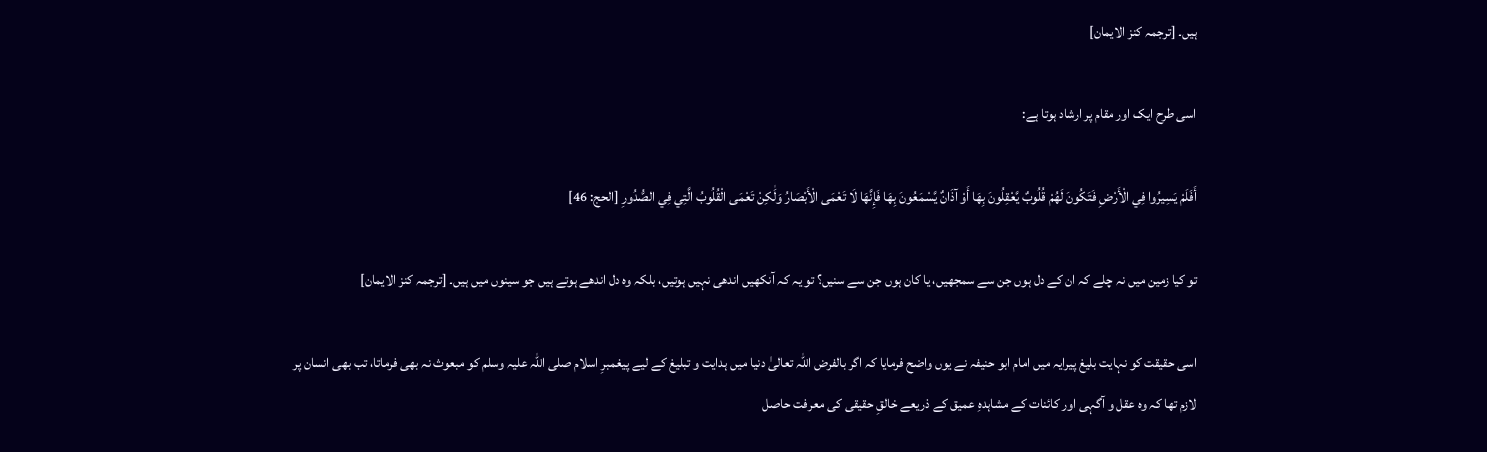ہیں۔ [ترجمہ کنز الایمان]

اسی طرح ایک اور مقام پر ارشاد ہوتا ہے:

أَفَلَمْ يَسِيرُوا فِي الْأَرْضِ فَتَكُونَ لَهُمْ قُلُوبٌ يَّعْقِلُونَ بِهَا أَوْ آذَانٌ يَّسْمَعُونَ بِهَا فَإِنَّهَا لَا تَعْمَى الْأَبْصَارُ وَلَٰكِنْ تَعْمَى الْقُلُوبُ الَّتِي فِي الصُّدُورِ [الحج: 46]

تو کیا زمین میں نہ چلے کہ ان کے دل ہوں جن سے سمجھیں، یا کان ہوں جن سے سنیں؟ تو یہ کہ آنکھیں اندھی نہیں ہوتیں، بلکہ وہ دل اندھے ہوتے ہیں جو سینوں میں ہیں۔ [ترجمہ کنز الایمان]

اسی حقیقت کو نہایت بلیغ پیرایہ میں امام ابو حنیفہ نے یوں واضح فرمایا کہ اگر بالفرض اللہ تعالیٰ دنیا میں ہدایت و تبلیغ کے لیے پیغمبرِ اسلام صلی اللہ علیہ وسلم کو مبعوث نہ بھی فرماتا، تب بھی انسان پر لازم تھا کہ وہ عقل و آگہی اور کائنات کے مشاہدہِ عمیق کے ذریعے خالقِ حقیقی کی معرفت حاصل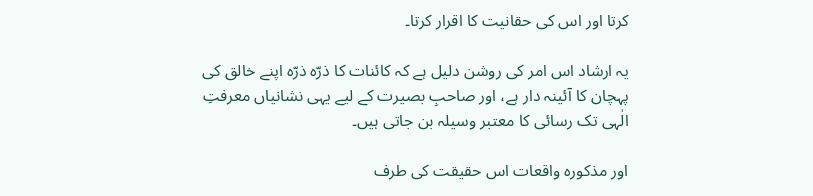کرتا اور اس کی حقانیت کا اقرار کرتا۔

یہ ارشاد اس امر کی روشن دلیل ہے کہ کائنات کا ذرّہ ذرّہ اپنے خالق کی پہچان کا آئینہ دار ہے، اور صاحبِ بصیرت کے لیے یہی نشانیاں معرفتِ الٰہی تک رسائی کا معتبر وسیلہ بن جاتی ہیں۔

اور مذکورہ واقعات اس حقیقت کی طرف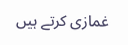غمازی کرتے ہیں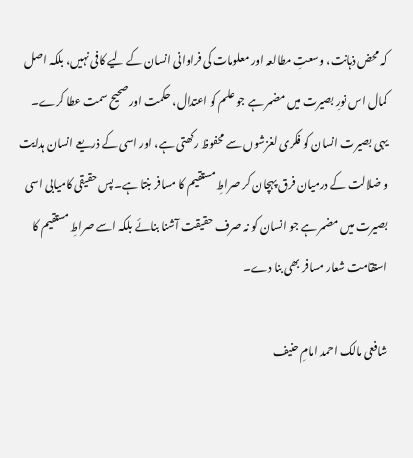کہ محض ذہانت، وسعتِ مطالعہ اور معلومات کی فراوانی انسان کے لیے کافی نہیں، بلکہ اصل کمال اس نورِ بصیرت میں مضمر ہے جو علم کو اعتدال، حکمت اور صحیح سمت عطا کرے۔ یہی بصیرت انسان کو فکری لغزشوں سے محفوظ رکھتی ہے، اور اسی کے ذریعے انسان ہدایت و ضلالت کے درمیان فرق پہچان کر صراطِ مستقیم کا مسافر بنتا ہے۔ پس حقیقی کامیابی اسی بصیرت میں مضمر ہے جو انسان کو نہ صرف حقیقت آشنا بنائے بلکہ اسے صراطِ مستقیم کا استقامت شعار مسافر بھی بنا دے۔

شافعی مالک احمد امامِ حنیف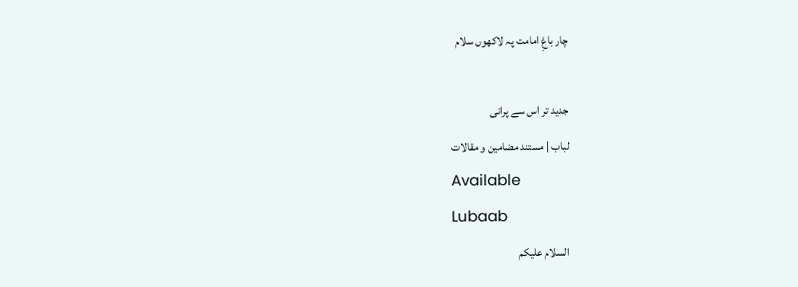چار باغِ امامت پہ لاکھوں سلام

جدید تر اس سے پرانی
لباب | مستند مضامین و مقالات
Available
Lubaab
السلام علیکم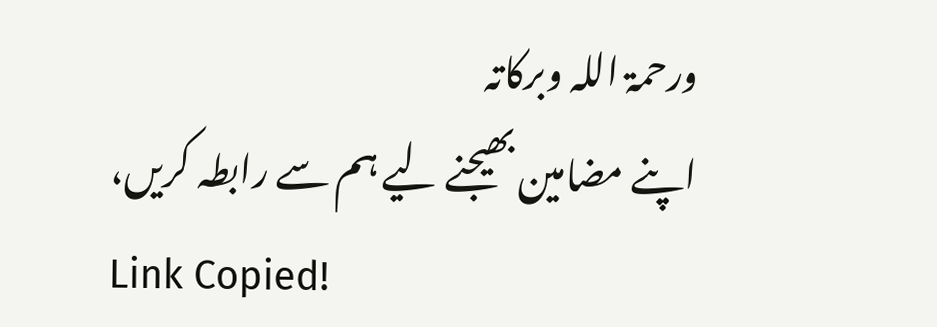ورحمۃ اللہ وبرکاتہ
اپنے مضامین بھیجنے لیے ہم سے رابطہ کریں،
Link Copied!